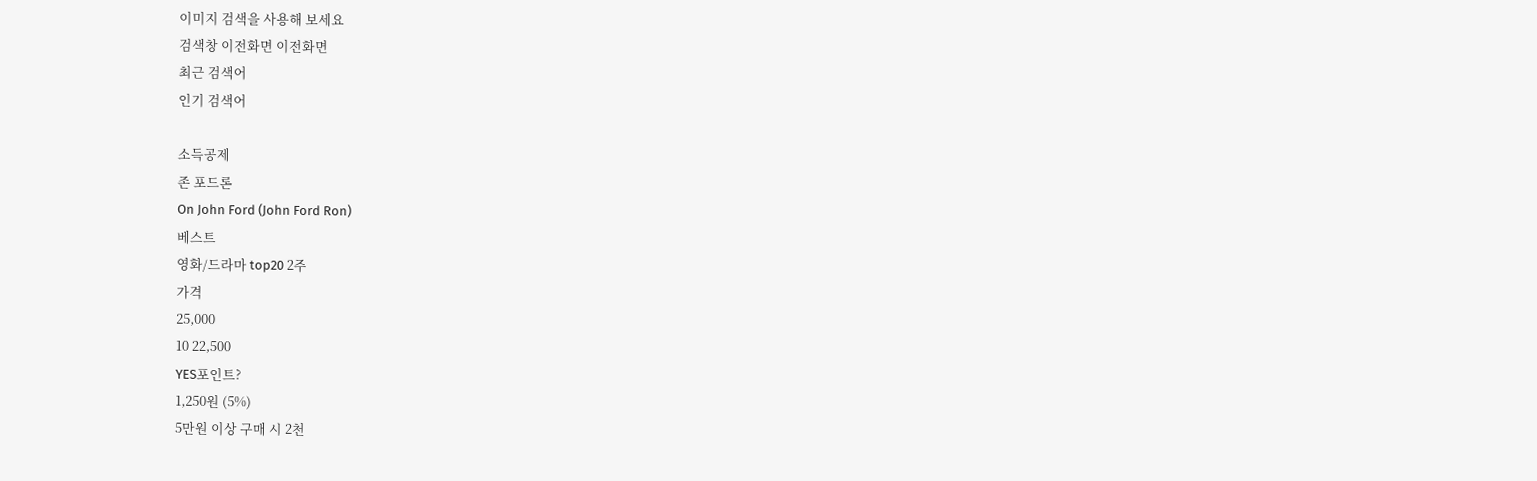이미지 검색을 사용해 보세요
검색창 이전화면 이전화면
최근 검색어
인기 검색어

소득공제
존 포드론
On John Ford (John Ford Ron)
베스트
영화/드라마 top20 2주
가격
25,000
10 22,500
YES포인트?
1,250원 (5%)
5만원 이상 구매 시 2천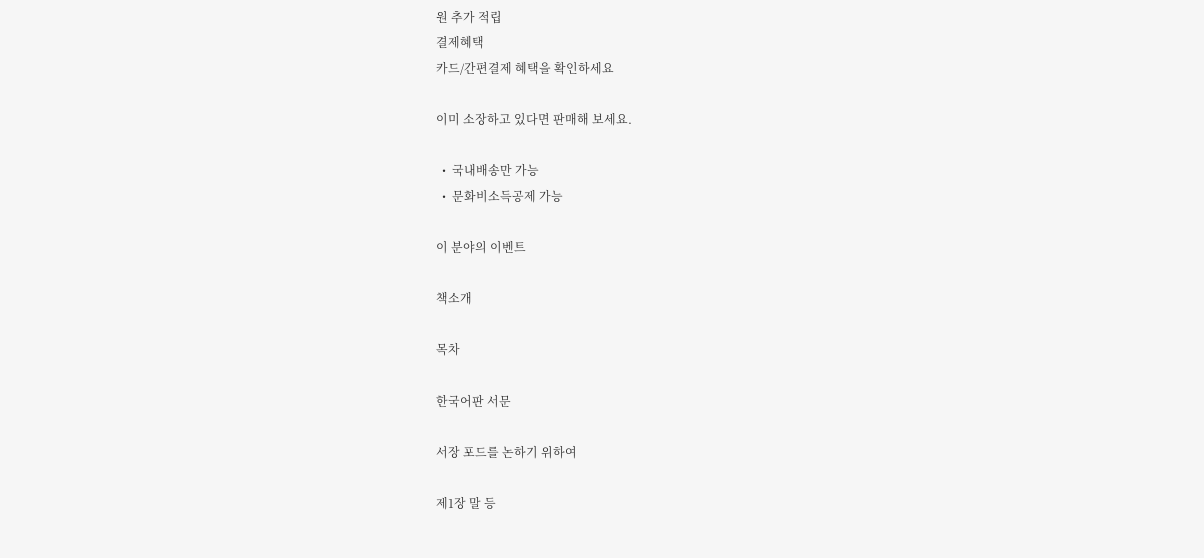원 추가 적립
결제혜택
카드/간편결제 혜택을 확인하세요

이미 소장하고 있다면 판매해 보세요.

  •  국내배송만 가능
  •  문화비소득공제 가능

이 분야의 이벤트

책소개

목차

한국어판 서문

서장 포드를 논하기 위하여

제1장 말 등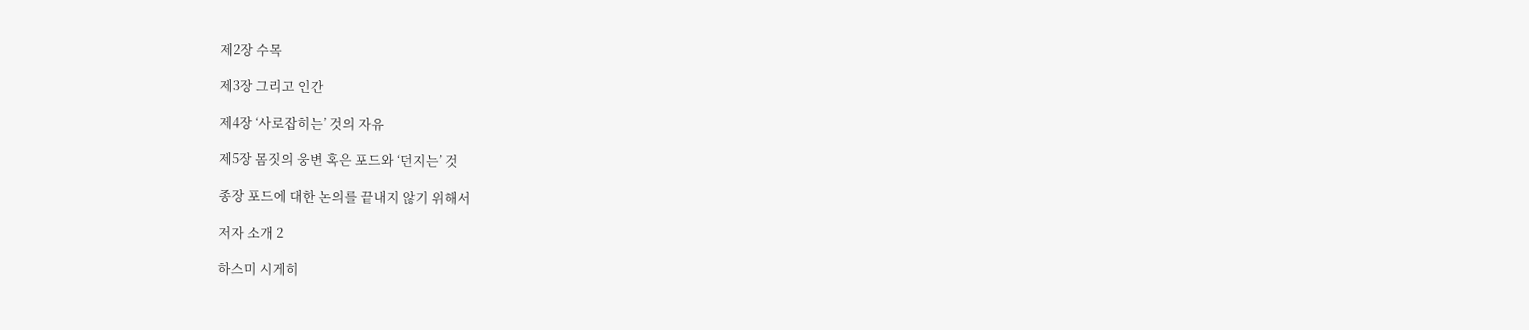제2장 수목

제3장 그리고 인간

제4장 ‘사로잡히는’ 것의 자유

제5장 몸짓의 웅변 혹은 포드와 ‘던지는’ 것

종장 포드에 대한 논의를 끝내지 않기 위해서

저자 소개 2

하스미 시게히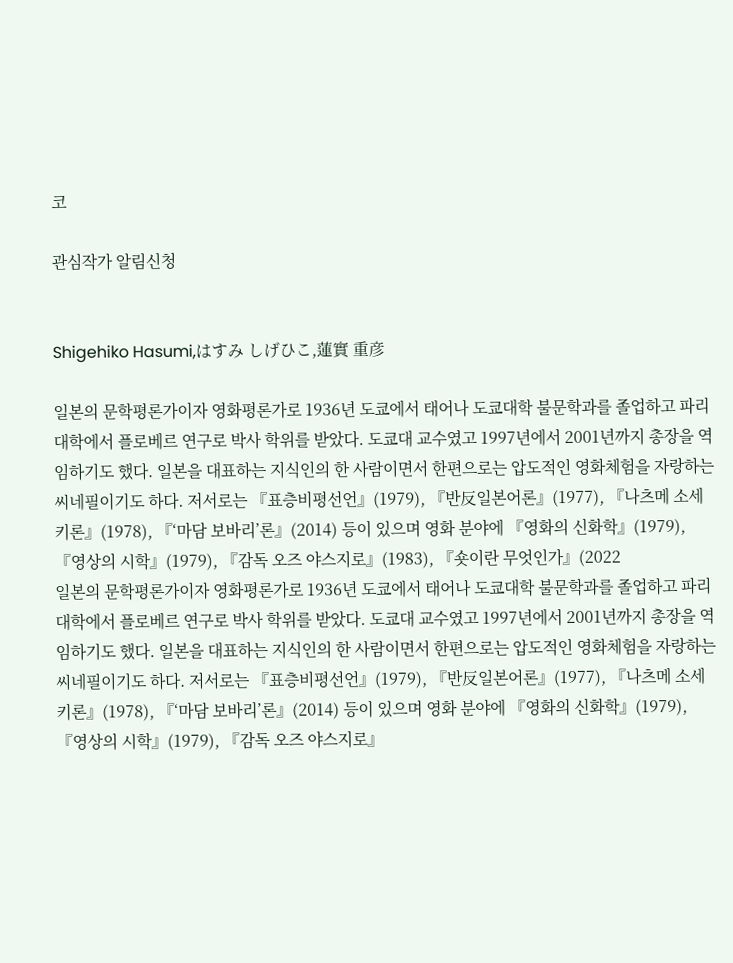코

관심작가 알림신청


Shigehiko Hasumi,はすみ しげひこ,蓮實 重彦

일본의 문학평론가이자 영화평론가로 1936년 도쿄에서 태어나 도쿄대학 불문학과를 졸업하고 파리대학에서 플로베르 연구로 박사 학위를 받았다. 도쿄대 교수였고 1997년에서 2001년까지 총장을 역임하기도 했다. 일본을 대표하는 지식인의 한 사람이면서 한편으로는 압도적인 영화체험을 자랑하는 씨네필이기도 하다. 저서로는 『표층비평선언』(1979), 『반反일본어론』(1977), 『나츠메 소세키론』(1978), 『‘마담 보바리’론』(2014) 등이 있으며 영화 분야에 『영화의 신화학』(1979), 『영상의 시학』(1979), 『감독 오즈 야스지로』(1983), 『숏이란 무엇인가』(2022
일본의 문학평론가이자 영화평론가로 1936년 도쿄에서 태어나 도쿄대학 불문학과를 졸업하고 파리대학에서 플로베르 연구로 박사 학위를 받았다. 도쿄대 교수였고 1997년에서 2001년까지 총장을 역임하기도 했다. 일본을 대표하는 지식인의 한 사람이면서 한편으로는 압도적인 영화체험을 자랑하는 씨네필이기도 하다. 저서로는 『표층비평선언』(1979), 『반反일본어론』(1977), 『나츠메 소세키론』(1978), 『‘마담 보바리’론』(2014) 등이 있으며 영화 분야에 『영화의 신화학』(1979), 『영상의 시학』(1979), 『감독 오즈 야스지로』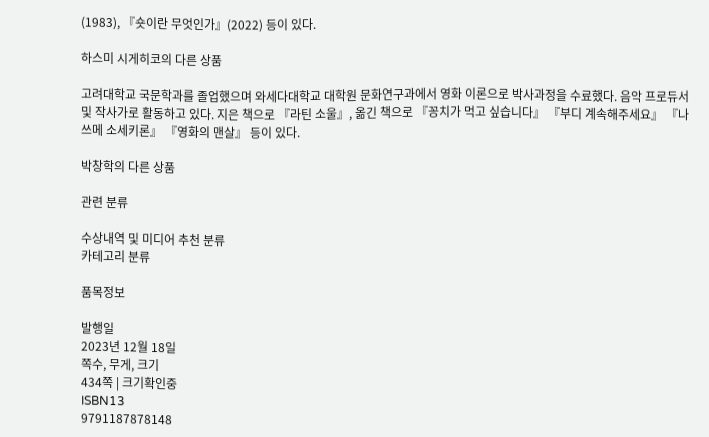(1983), 『숏이란 무엇인가』(2022) 등이 있다.

하스미 시게히코의 다른 상품

고려대학교 국문학과를 졸업했으며 와세다대학교 대학원 문화연구과에서 영화 이론으로 박사과정을 수료했다. 음악 프로듀서 및 작사가로 활동하고 있다. 지은 책으로 『라틴 소울』, 옮긴 책으로 『꽁치가 먹고 싶습니다』 『부디 계속해주세요』 『나쓰메 소세키론』 『영화의 맨살』 등이 있다.

박창학의 다른 상품

관련 분류

수상내역 및 미디어 추천 분류
카테고리 분류

품목정보

발행일
2023년 12월 18일
쪽수, 무게, 크기
434쪽 | 크기확인중
ISBN13
9791187878148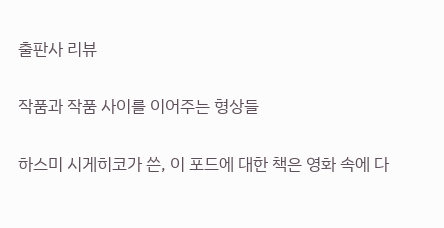출판사 리뷰

작품과 작품 사이를 이어주는 형상들

하스미 시게히코가 쓴, 이 포드에 대한 책은 영화 속에 다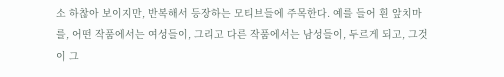소 하찮아 보이지만, 반복해서 등장하는 모티브들에 주목한다. 예를 들어 흰 앞치마를, 어떤 작품에서는 여성들이, 그리고 다른 작품에서는 남성들이, 두르게 되고, 그것이 그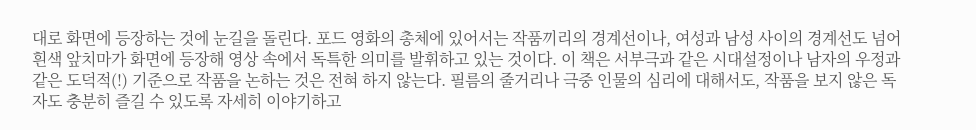대로 화면에 등장하는 것에 눈길을 돌린다. 포드 영화의 총체에 있어서는 작품끼리의 경계선이나, 여성과 남성 사이의 경계선도 넘어 흰색 앞치마가 화면에 등장해 영상 속에서 독특한 의미를 발휘하고 있는 것이다. 이 책은 서부극과 같은 시대설정이나 남자의 우정과 같은 도덕적(!) 기준으로 작품을 논하는 것은 전혀 하지 않는다. 필름의 줄거리나 극중 인물의 심리에 대해서도, 작품을 보지 않은 독자도 충분히 즐길 수 있도록 자세히 이야기하고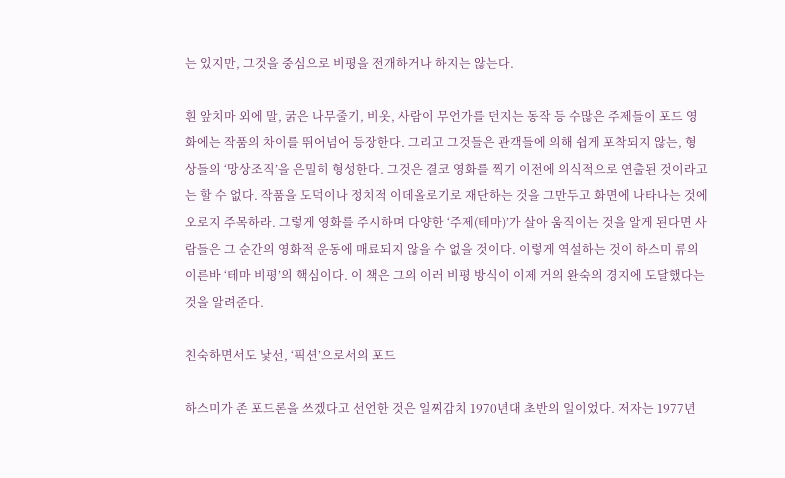는 있지만, 그것을 중심으로 비평을 전개하거나 하지는 않는다.

흰 앞치마 외에 말, 굵은 나무줄기, 비옷, 사람이 무언가를 던지는 동작 등 수많은 주제들이 포드 영화에는 작품의 차이를 뛰어넘어 등장한다. 그리고 그것들은 관객들에 의해 쉽게 포착되지 않는, 형상들의 ‘망상조직’을 은밀히 형성한다. 그것은 결코 영화를 찍기 이전에 의식적으로 연출된 것이라고는 할 수 없다. 작품을 도덕이나 정치적 이데올로기로 재단하는 것을 그만두고 화면에 나타나는 것에 오로지 주목하라. 그렇게 영화를 주시하며 다양한 ‘주제(테마)’가 살아 움직이는 것을 알게 된다면 사람들은 그 순간의 영화적 운동에 매료되지 않을 수 없을 것이다. 이렇게 역설하는 것이 하스미 류의 이른바 ‘테마 비평’의 핵심이다. 이 책은 그의 이러 비평 방식이 이제 거의 완숙의 경지에 도달했다는 것을 알려준다.

친숙하면서도 낯선, ‘픽션’으로서의 포드

하스미가 존 포드론을 쓰겠다고 선언한 것은 일찌감치 1970년대 초반의 일이었다. 저자는 1977년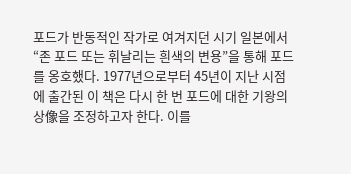포드가 반동적인 작가로 여겨지던 시기 일본에서 “존 포드 또는 휘날리는 흰색의 변용”을 통해 포드를 옹호했다. 1977년으로부터 45년이 지난 시점에 출간된 이 책은 다시 한 번 포드에 대한 기왕의 상像을 조정하고자 한다. 이를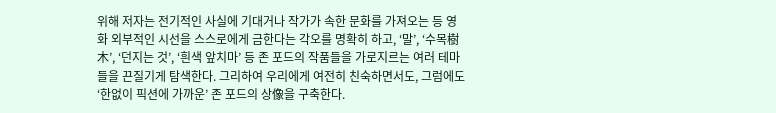위해 저자는 전기적인 사실에 기대거나 작가가 속한 문화를 가져오는 등 영화 외부적인 시선을 스스로에게 금한다는 각오를 명확히 하고, ‘말’, ‘수목樹木’, ‘던지는 것’, ‘흰색 앞치마’ 등 존 포드의 작품들을 가로지르는 여러 테마들을 끈질기게 탐색한다. 그리하여 우리에게 여전히 친숙하면서도, 그럼에도 ‘한없이 픽션에 가까운’ 존 포드의 상像을 구축한다.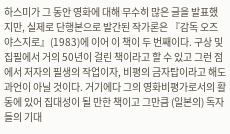하스미가 그 동안 영화에 대해 무수히 많은 글을 발표했지만, 실제로 단행본으로 발간된 작가론은 『감독 오즈 야스지로』(1983)에 이어 이 책이 두 번째이다. 구상 및 집필에서 거의 50년이 걸린 책이라고 할 수 있고 그런 점에서 저자의 필생의 작업이자, 비평의 금자탑이라고 해도 과언이 아닐 것이다. 거기에다 그의 영화비평가로서의 활동에 있어 집대성이 될 만한 책이고 그만큼 (일본의) 독자들의 기대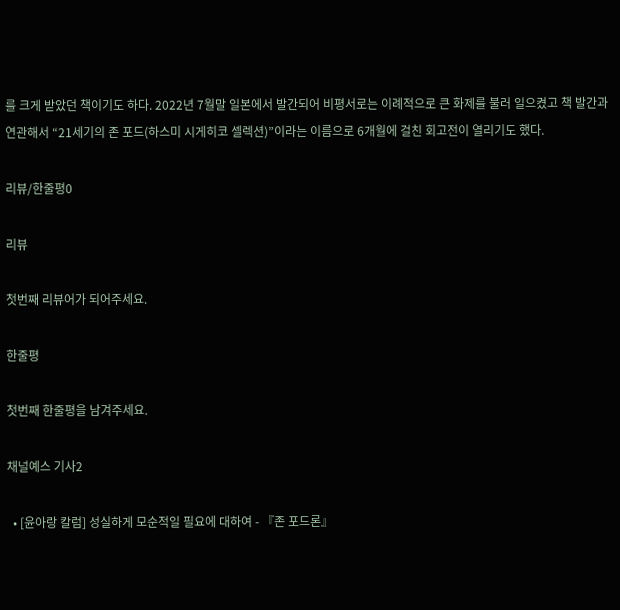를 크게 받았던 책이기도 하다. 2022년 7월말 일본에서 발간되어 비평서로는 이례적으로 큰 화제를 불러 일으켰고 책 발간과 연관해서 “21세기의 존 포드(하스미 시게히코 셀렉션)”이라는 이름으로 6개월에 걸친 회고전이 열리기도 했다.

리뷰/한줄평0

리뷰

첫번째 리뷰어가 되어주세요.

한줄평

첫번째 한줄평을 남겨주세요.

채널예스 기사2

  • [윤아랑 칼럼] 성실하게 모순적일 필요에 대하여 - 『존 포드론』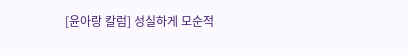[윤아랑 칼럼] 성실하게 모순적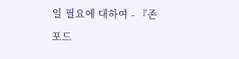일 필요에 대하여 - 『존 포드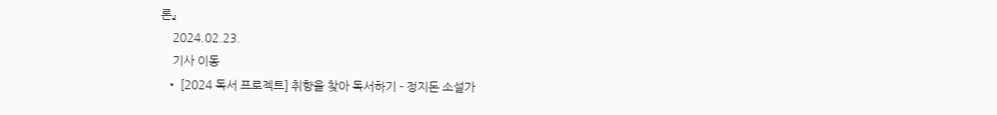론』
    2024.02.23.
    기사 이동
  • [2024 독서 프로젝트] 취향을 찾아 독서하기 - 정지돈 소설가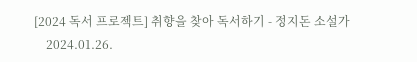[2024 독서 프로젝트] 취향을 찾아 독서하기 - 정지돈 소설가
    2024.01.26.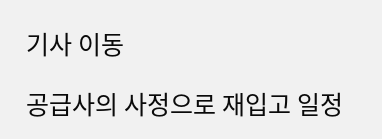기사 이동

공급사의 사정으로 재입고 일정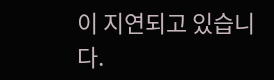이 지연되고 있습니다.